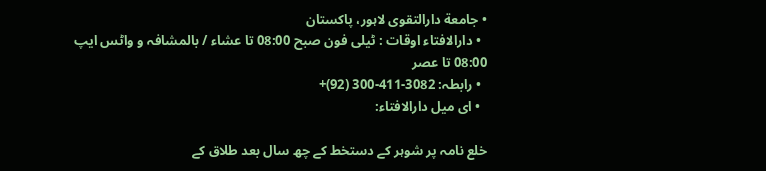• جامعة دارالتقوی لاہور، پاکستان
  • دارالافتاء اوقات : ٹیلی فون صبح 08:00 تا عشاء / بالمشافہ و واٹس ایپ 08:00 تا عصر
  • رابطہ: 3082-411-300 (92)+
  • ای میل دارالافتاء:

خلع نامہ پر شوہر کے دستخط کے چھ سال بعد طلاق کے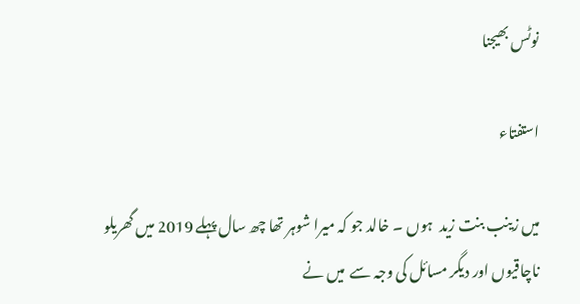نوٹس بھیجنا

استفتاء

میں زینب بنت زید  ہوں ۔ خالد جو کہ میرا شوہر تھا چھ سال پہلے 2019 میں گھریلو                  ناچاقیوں اور دیگر مسائل کی وجہ سے  میں نے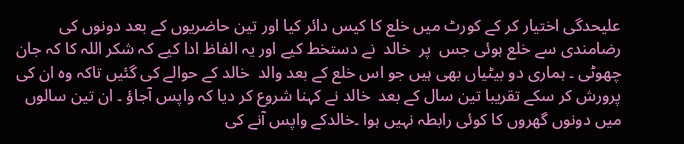علیحدگی اختیار کر کے کورٹ میں خلع کا کیس دائر کیا اور تین حاضریوں کے بعد دونوں کی رضامندی سے خلع ہوئی جس  پر  خالد  نے دستخط کیے اور یہ الفاظ ادا کیے کہ شکر اللہ کا کہ جان چھوٹی ۔ ہماری دو بیٹیاں بھی ہیں جو اس خلع کے بعد والد  خالد کے حوالے کی گئیں تاکہ وہ ان کی پرورش کر سکے تقریبا تین سال کے بعد  خالد نے کہنا شروع کر دیا کہ واپس آجاؤ ۔ ان تین سالوں میں دونوں گھروں کا کوئی رابطہ نہیں ہوا ۔خالدکے واپس آنے کی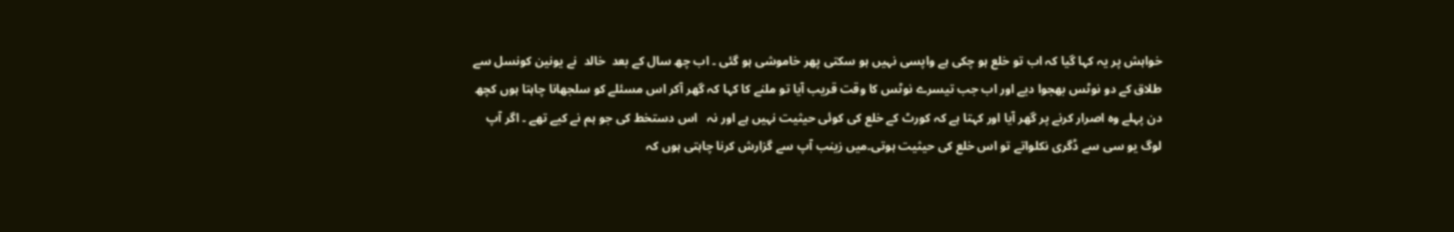خواہش پر یہ کہا گیا کہ اب تو خلع ہو چکی ہے واپسی نہیں ہو سکتی پھر خاموشی ہو گئی ۔ اب چھ سال کے بعد  خالد  نے یونین کونسل سے طلاق کے دو نوٹس بھجوا دیے اور اب جب تیسرے نوٹس کا وقت قریب آیا تو ملنے کا کہا کہ گھر آکر اس مسئلے کو سلجھانا چاہتا ہوں کچھ دن پہلے وہ اصرار کرنے پر گھر آیا اور کہتا ہے کہ کورٹ کے خلع کی کوئی حیثیت نہیں ہے اور نہ   اس دستخط کی جو ہم نے کیے تھے ۔ اگر آپ لوگ یو سی سے ڈگری نکلواتے تو اس خلع کی حیثیت ہوتی۔میں زینب آپ سے گزارش کرنا چاہتی ہوں کہ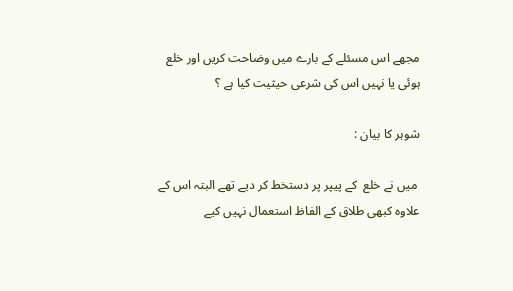مجھے اس مسئلے کے بارے میں وضاحت کریں اور خلع ہوئی یا نہیں اس کی شرعی حیثیت کیا ہے ؟

شوہر کا بیان :

 میں نے خلع  کے پیپر پر دستخط کر دیے تھے البتہ اس کے علاوہ کبھی طلاق کے الفاظ استعمال نہیں کیے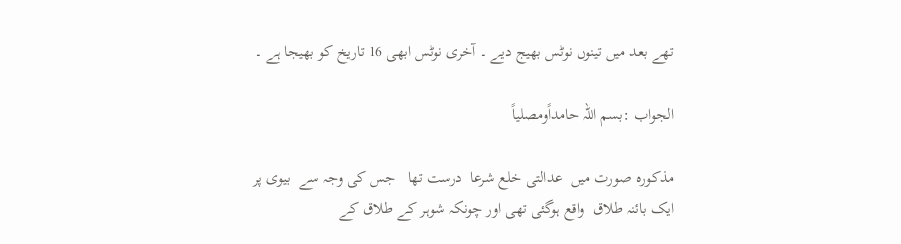تھے بعد میں تینوں نوٹس بھیج دیے ۔ آخری نوٹس ابھی 16 تاریخ کو بھیجا ہے ۔

الجواب :بسم اللہ حامداًومصلیاً

مذکورہ صورت میں  عدالتی خلع شرعا  درست تھا   جس کی وجہ سے  بیوی پر  ایک بائنہ طلاق  واقع ہوگئی تھی اور چونکہ شوہر کے طلاق کے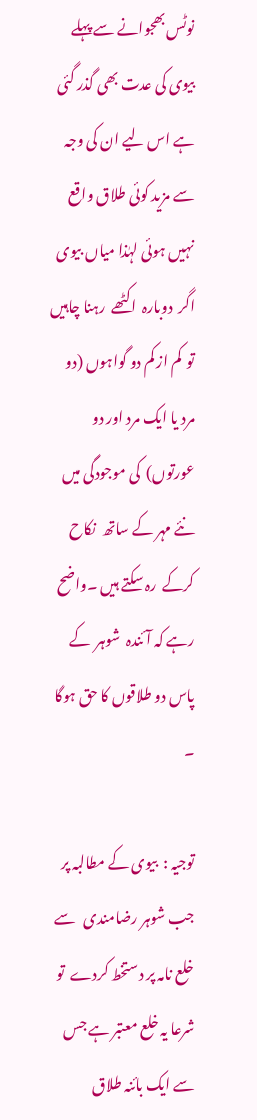نوٹس بھجوانے سے پہلے بیوی کی عدت بھی گذر گئی ہے اس لیے ان کی وجہ سے مزید کوئی طلاق واقع نہیں ہوئی لہٰذا میاں بیوی اگر  دوبارہ  اکٹھے  رہنا چاہیں  تو  کم از کم دو گواہوں (دو مرد یا ایک مرد اور دو عورتوں)  کی موجودگی میں نئے مہر کے ساتھ  نکاح کرکے  رہ سکتے ہیں ۔واضح رہے کہ آئندہ  شوہر  کے پاس دو طلاقوں کا حق ہوگا  ۔

توجیہ :  بیوی کے مطالبہ پر جب شوہر رضامندی   سے خلع نامہ پر دستخط کردے  تو  شرعا یہ خلع معتبر ہے جس سے ایک بائنہ طلاق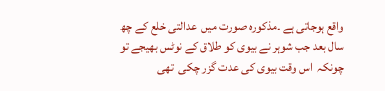واقع ہوجاتی ہے ۔مذکورہ صورت میں  عدالتی خلع کے چھ سال بعد جب شوہر نے بیوی کو طلاق کے نوٹس بھیجے تو چونکہ  اس وقت بیوی کی عدت گزر چکی  تھی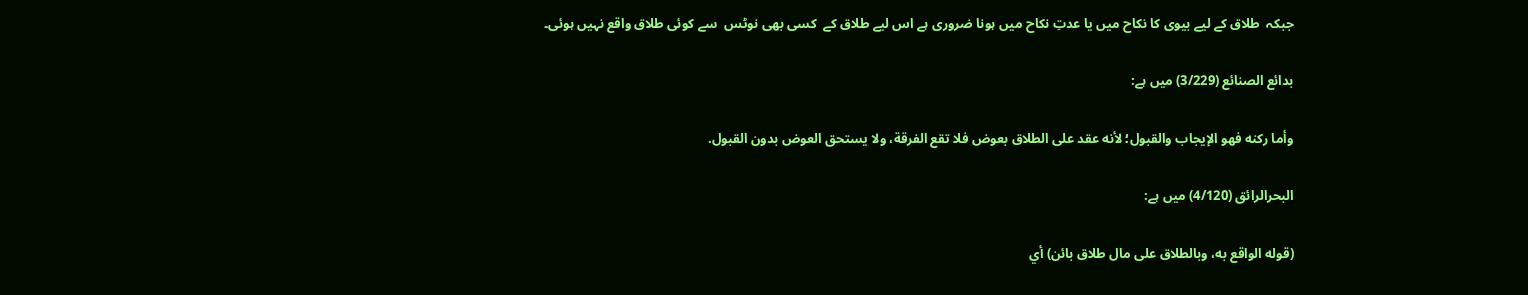جبکہ  طلاق کے لیے بیوی کا نکاح میں یا عدتِ نکاح میں ہونا ضروری ہے اس لیے طلاق کے  کسی بھی نوٹس  سے کوئی طلاق واقع نہیں ہوئی۔

بدائع الصنائع (3/229) میں ہے:

وأما ركنه فهو الإيجاب والقبول؛ لأنه عقد على الطلاق بعوض فلا تقع الفرقة، ولا يستحق العوض بدون القبول.

البحرالرائق (4/120) میں ہے:

(قوله الواقع به، وبالطلاق على مال طلاق بائن) أي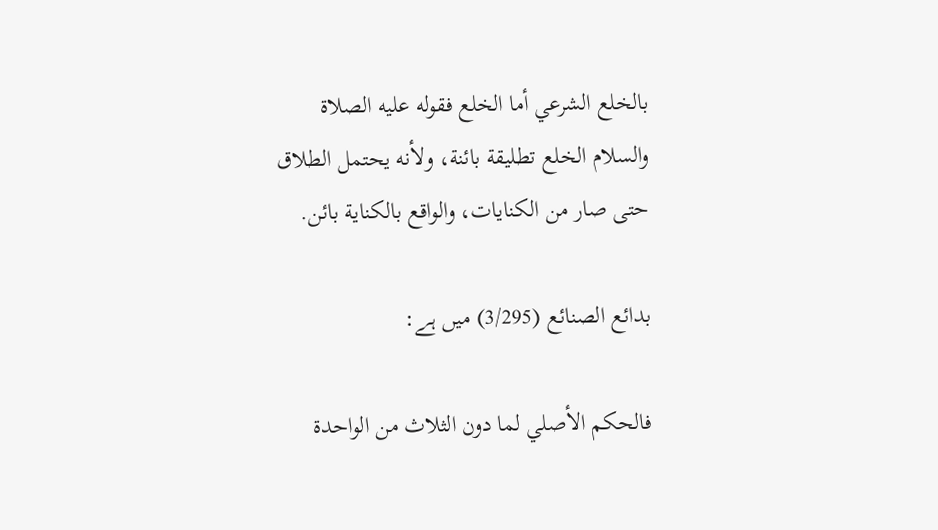بالخلع الشرعي أما الخلع فقوله عليه الصلاة والسلام الخلع تطليقة بائنة، ولأنه يحتمل الطلاق حتى صار من الكنايات، والواقع بالكناية بائن.

بدائع الصنائع (3/295) میں ہے:

فالحكم الأصلي لما دون الثلاث من الواحدة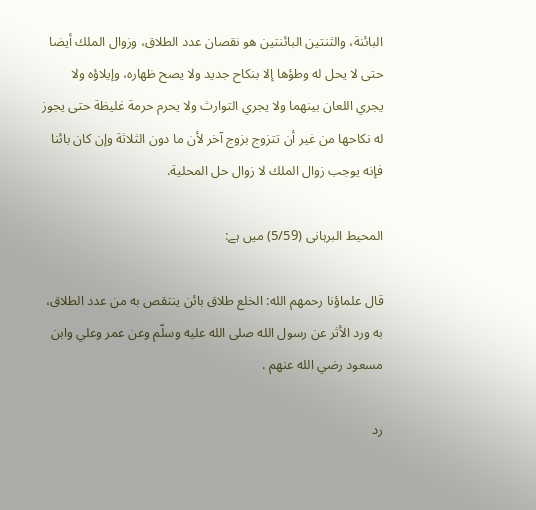البائنة، والثنتين البائنتين هو نقصان عدد الطلاق، وزوال الملك أيضا حتى لا يحل له وطؤها إلا بنكاح جديد ولا يصح ظهاره، وإيلاؤه ولا يجري اللعان بينهما ولا يجري التوارث ولا يحرم حرمة غليظة حتى يجوز له نكاحها من غير أن تتزوج بزوج آخر لأن ما دون الثلاثة وإن كان بائنا فإنه يوجب زوال الملك لا زوال حل المحلية.

المحیط البرہانی (5/59) میں ہے:

قال علماؤنا رحمهم الله: الخلع طلاق بائن ينتقص به من عدد الطلاق، به ورد الأثر عن رسول الله صلى الله عليه وسلّم وعن عمر وعلي وابن مسعود رضي الله عنهم .

رد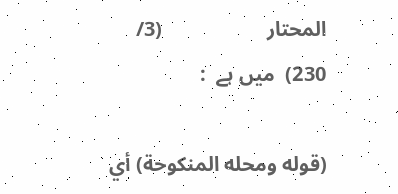المحتار                    (3/ 230)  میں ہے  :

(قوله ومحله المنكوحة) أي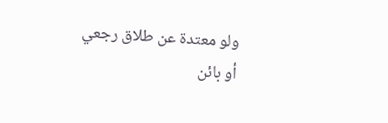ولو معتدة عن طلاق رجعي أو بائن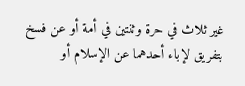غير ثلاث في حرة وثنتين في أمة أو عن فسخ بتفريق لإباء أحدهما عن الإسلام أو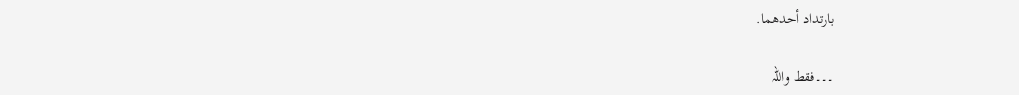بارتداد أحدهما.

۔۔۔فقط واللہ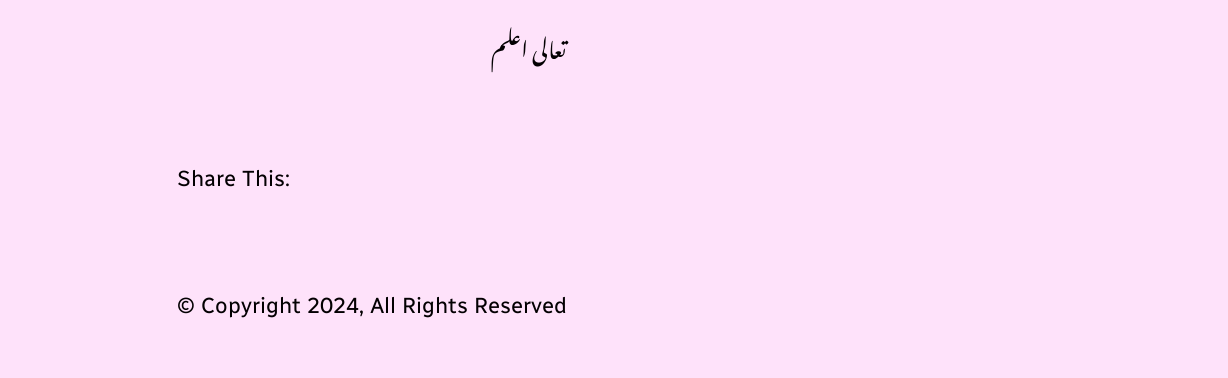تعالی اعلم

Share This:

© Copyright 2024, All Rights Reserved